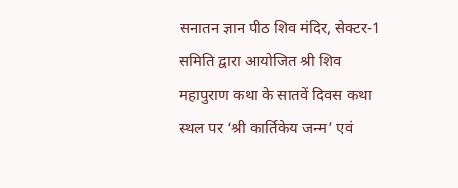सनातन ज्ञान पीठ शिव मंदिर, सेक्टर-1 समिति द्वारा आयोजित श्री शिव महापुराण कथा के सातवें दिवस कथा स्थल पर ‘श्री कार्तिकेय जन्म’ एवं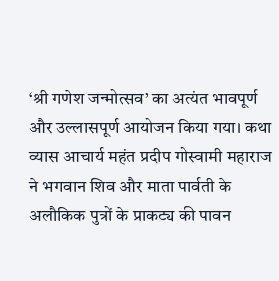‘श्री गणेश जन्मोत्सव’ का अत्यंत भावपूर्ण और उल्लासपूर्ण आयोजन किया गया। कथा व्यास आचार्य महंत प्रदीप गोस्वामी महाराज ने भगवान शिव और माता पार्वती के अलौकिक पुत्रों के प्राकट्य की पावन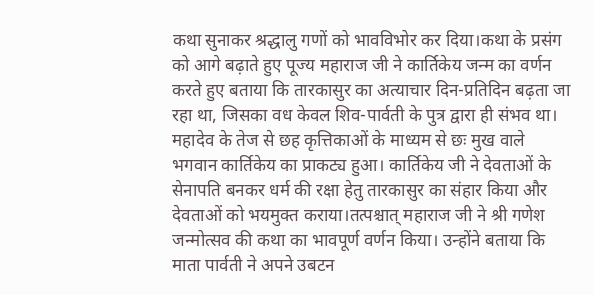कथा सुनाकर श्रद्धालु गणों को भावविभोर कर दिया।कथा के प्रसंग को आगे बढ़ाते हुए पूज्य महाराज जी ने कार्तिकेय जन्म का वर्णन करते हुए बताया कि तारकासुर का अत्याचार दिन-प्रतिदिन बढ़ता जा रहा था, जिसका वध केवल शिव-पार्वती के पुत्र द्वारा ही संभव था। महादेव के तेज से छह कृत्तिकाओं के माध्यम से छः मुख वाले भगवान कार्तिकेय का प्राकट्य हुआ। कार्तिकेय जी ने देवताओं के सेनापति बनकर धर्म की रक्षा हेतु तारकासुर का संहार किया और देवताओं को भयमुक्त कराया।तत्पश्चात् महाराज जी ने श्री गणेश जन्मोत्सव की कथा का भावपूर्ण वर्णन किया। उन्होंने बताया कि माता पार्वती ने अपने उबटन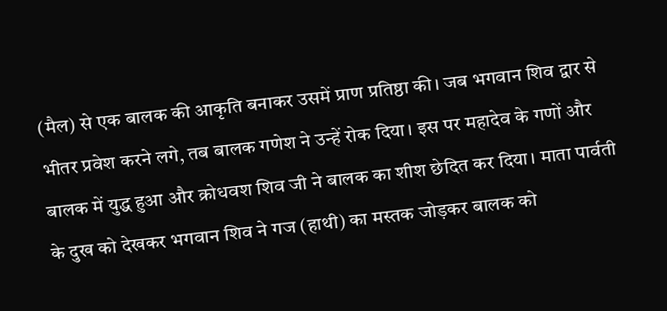(मैल) से एक बालक की आकृति बनाकर उसमें प्राण प्रतिष्ठा की। जब भगवान शिव द्वार से भीतर प्रवेश करने लगे, तब बालक गणेश ने उन्हें रोक दिया। इस पर महादेव के गणों और बालक में युद्ध हुआ और क्रोधवश शिव जी ने बालक का शीश छेदित कर दिया। माता पार्वती के दुख को देखकर भगवान शिव ने गज (हाथी) का मस्तक जोड़कर बालक को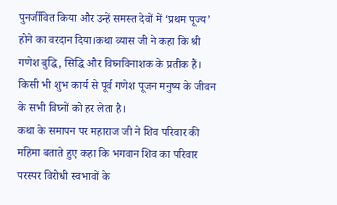पुनर्जीवित किया और उन्हें समस्त देवों में ‘प्रथम पूज्य’ होने का वरदान दिया।कथा व्यास जी ने कहा कि श्री गणेश बुद्धि, सिद्धि और विघ्नविनाशक के प्रतीक हैं। किसी भी शुभ कार्य से पूर्व गणेश पूजन मनुष्य के जीवन के सभी विघ्नों को हर लेता है।
कथा के समापन पर महाराज जी ने शिव परिवार की महिमा बताते हुए कहा कि भगवान शिव का परिवार परस्पर विरोधी स्वभावों के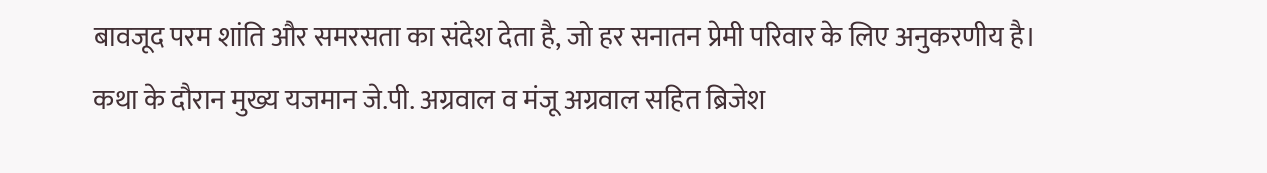बावजूद परम शांति और समरसता का संदेश देता है, जो हर सनातन प्रेमी परिवार के लिए अनुकरणीय है।
कथा के दौरान मुख्य यजमान जे.पी. अग्रवाल व मंजू अग्रवाल सहित ब्रिजेश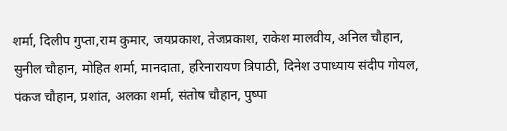शर्मा, दिलीप गुप्ता,राम कुमार, जयप्रकाश, तेजप्रकाश, राकेश मालवीय, अनिल चौहान, सुनील चौहान, मोहित शर्मा, मानदाता, हरिनारायण त्रिपाठी, दिनेश उपाध्याय संदीप गोयल, पंकज चौहान, प्रशांत, अलका शर्मा, संतोष चौहान, पुष्पा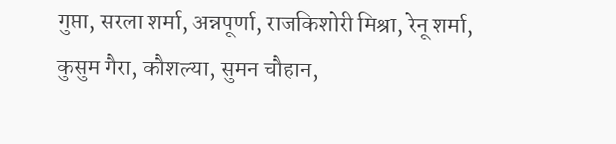गुप्ता, सरला शर्मा, अन्नपूर्णा, राजकिशोरी मिश्रा, रेनू शर्मा, कुसुम गैरा, कौशल्या, सुमन चौहान,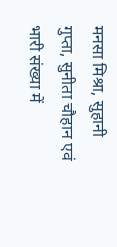मनसा मिश्रा, सुहानी गुप्ता, सुनीता चौहान एवं भारी संख्या में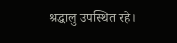श्रद्धालु उपस्थित रहे।